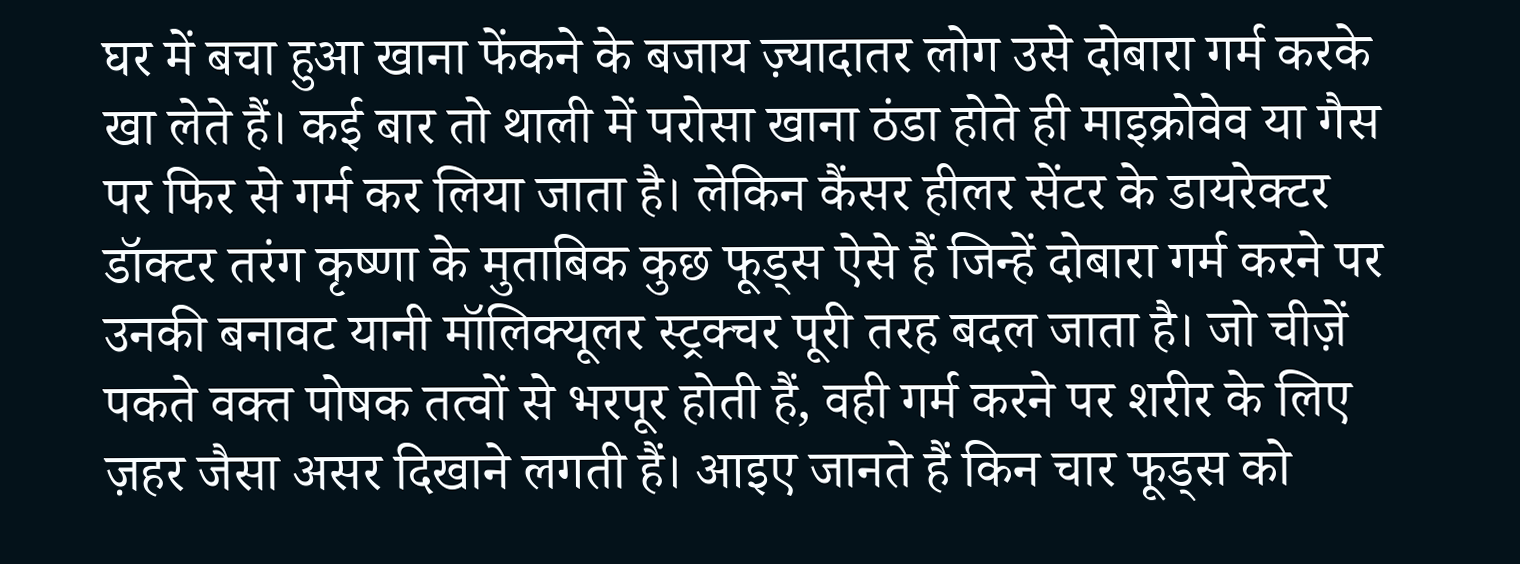घर में बचा हुआ खाना फेंकने के बजाय ज़्यादातर लोग उसे दोबारा गर्म करके खा लेते हैं। कई बार तो थाली में परोसा खाना ठंडा होते ही माइक्रोवेव या गैस पर फिर से गर्म कर लिया जाता है। लेकिन कैंसर हीलर सेंटर के डायरेक्टर डॉक्टर तरंग कृष्णा के मुताबिक कुछ फूड्स ऐसे हैं जिन्हें दोबारा गर्म करने पर उनकी बनावट यानी मॉलिक्यूलर स्ट्रक्चर पूरी तरह बदल जाता है। जो चीज़ें पकते वक्त पोषक तत्वों से भरपूर होती हैं, वही गर्म करने पर शरीर के लिए ज़हर जैसा असर दिखाने लगती हैं। आइए जानते हैं किन चार फूड्स को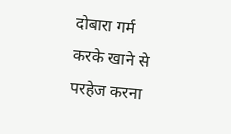दोबारा गर्म करके खाने से परहेज करना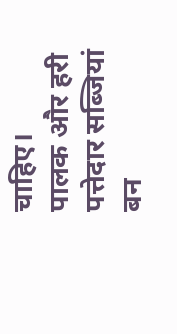चाहिए।
पालक और हरी पत्तेदार सब्जियां बन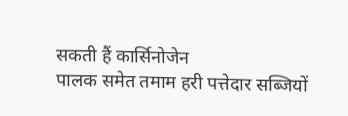सकती हैं कार्सिनोजेन
पालक समेत तमाम हरी पत्तेदार सब्जियों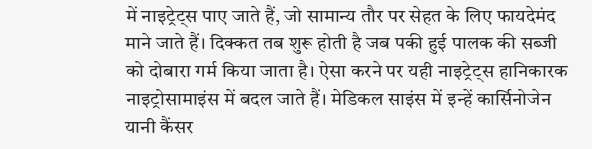में नाइट्रेट्स पाए जाते हैं, जो सामान्य तौर पर सेहत के लिए फायदेमंद माने जाते हैं। दिक्कत तब शुरू होती है जब पकी हुई पालक की सब्जी को दोबारा गर्म किया जाता है। ऐसा करने पर यही नाइट्रेट्स हानिकारक नाइट्रोसामाइंस में बदल जाते हैं। मेडिकल साइंस में इन्हें कार्सिनोजेन यानी कैंसर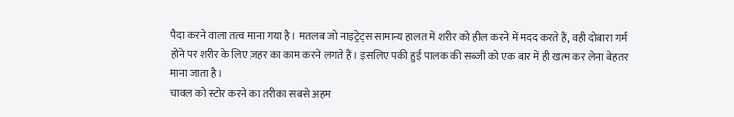पैदा करने वाला तत्व माना गया है। मतलब जो नाइट्रेट्स सामान्य हालत में शरीर को हील करने में मदद करते हैं, वही दोबारा गर्म होने पर शरीर के लिए ज़हर का काम करने लगते हैं। इसलिए पकी हुई पालक की सब्जी को एक बार में ही खत्म कर लेना बेहतर माना जाता है।
चावल को स्टोर करने का तरीका सबसे अहम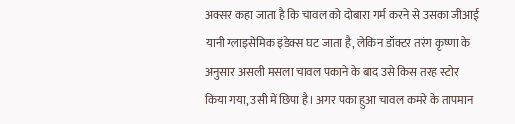अक्सर कहा जाता है कि चावल को दोबारा गर्म करने से उसका जीआई यानी ग्लाइसेमिक इंडेक्स घट जाता है, लेकिन डॉक्टर तरंग कृष्णा के अनुसार असली मसला चावल पकाने के बाद उसे किस तरह स्टोर किया गया, उसी में छिपा है। अगर पका हुआ चावल कमरे के तापमान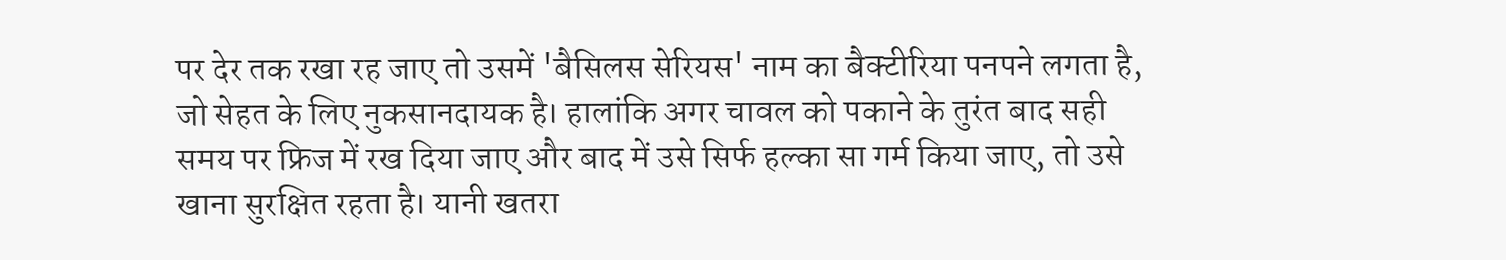पर देर तक रखा रह जाए तो उसमें 'बैसिलस सेरियस' नाम का बैक्टीरिया पनपने लगता है, जो सेहत के लिए नुकसानदायक है। हालांकि अगर चावल को पकाने के तुरंत बाद सही समय पर फ्रिज में रख दिया जाए और बाद में उसे सिर्फ हल्का सा गर्म किया जाए, तो उसे खाना सुरक्षित रहता है। यानी खतरा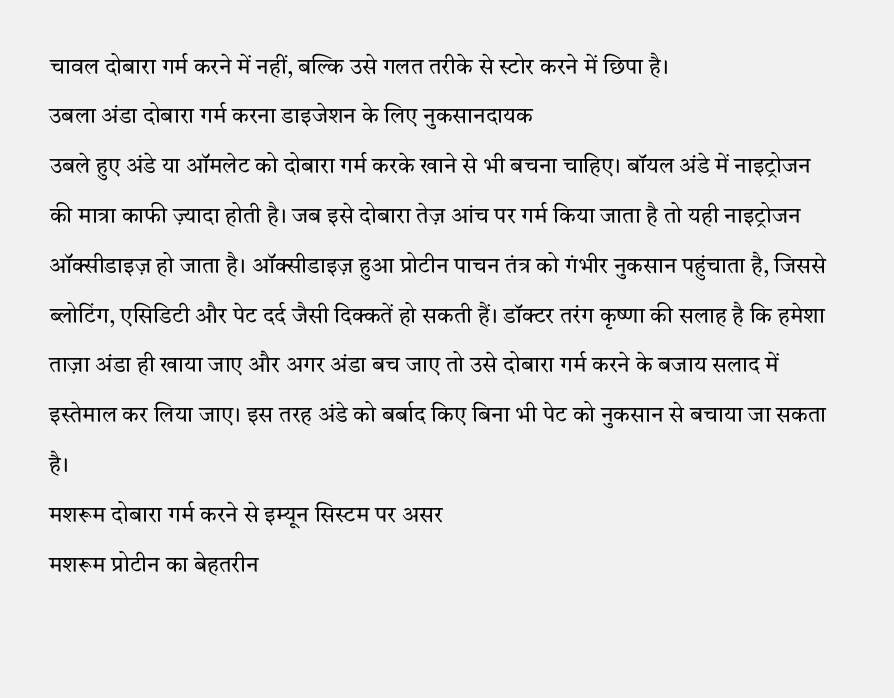चावल दोबारा गर्म करने में नहीं, बल्कि उसे गलत तरीके से स्टोर करने में छिपा है।
उबला अंडा दोबारा गर्म करना डाइजेशन के लिए नुकसानदायक
उबले हुए अंडे या ऑमलेट को दोबारा गर्म करके खाने से भी बचना चाहिए। बॉयल अंडे में नाइट्रोजन की मात्रा काफी ज़्यादा होती है। जब इसे दोबारा तेज़ आंच पर गर्म किया जाता है तो यही नाइट्रोजन ऑक्सीडाइज़ हो जाता है। ऑक्सीडाइज़ हुआ प्रोटीन पाचन तंत्र को गंभीर नुकसान पहुंचाता है, जिससे ब्लोटिंग, एसिडिटी और पेट दर्द जैसी दिक्कतें हो सकती हैं। डॉक्टर तरंग कृष्णा की सलाह है कि हमेशा ताज़ा अंडा ही खाया जाए और अगर अंडा बच जाए तो उसे दोबारा गर्म करने के बजाय सलाद में इस्तेमाल कर लिया जाए। इस तरह अंडे को बर्बाद किए बिना भी पेट को नुकसान से बचाया जा सकता है।
मशरूम दोबारा गर्म करने से इम्यून सिस्टम पर असर
मशरूम प्रोटीन का बेहतरीन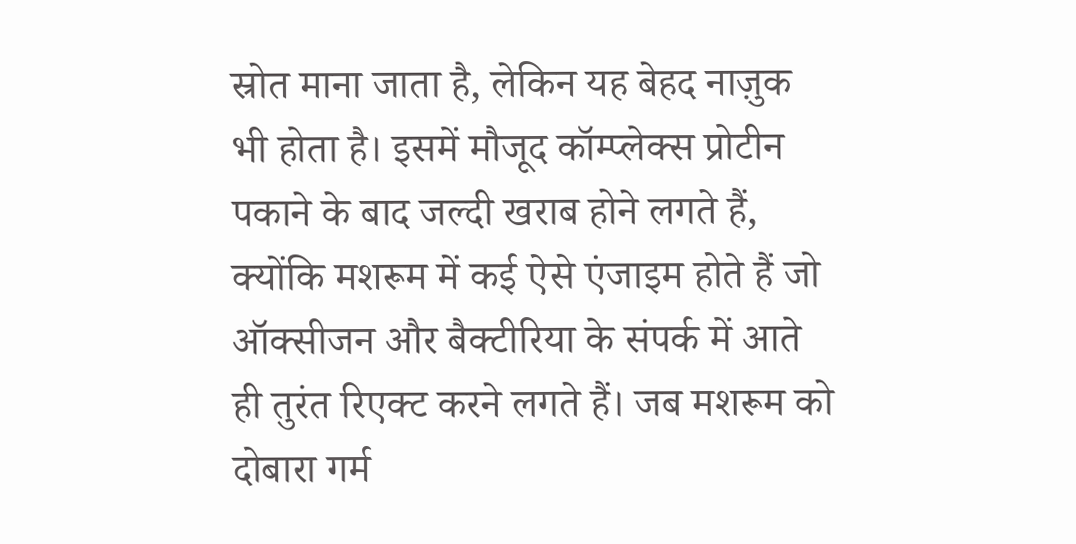स्रोत माना जाता है, लेकिन यह बेहद नाज़ुक भी होता है। इसमें मौजूद कॉम्प्लेक्स प्रोटीन पकाने के बाद जल्दी खराब होने लगते हैं, क्योंकि मशरूम में कई ऐसे एंजाइम होते हैं जो ऑक्सीजन और बैक्टीरिया के संपर्क में आते ही तुरंत रिएक्ट करने लगते हैं। जब मशरूम को दोबारा गर्म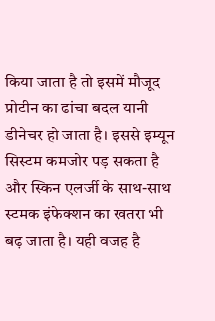किया जाता है तो इसमें मौजूद प्रोटीन का ढांचा बदल यानी डीनेचर हो जाता है। इससे इम्यून सिस्टम कमजोर पड़ सकता है और स्किन एलर्जी के साथ-साथ स्टमक इंफेक्शन का खतरा भी बढ़ जाता है। यही वजह है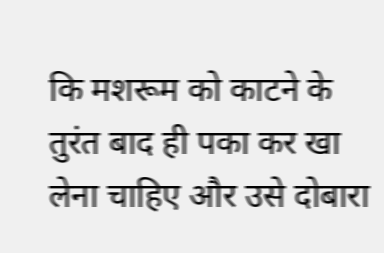कि मशरूम को काटने के तुरंत बाद ही पका कर खा लेना चाहिए और उसे दोबारा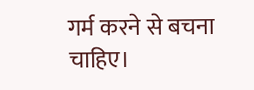गर्म करने से बचना चाहिए।